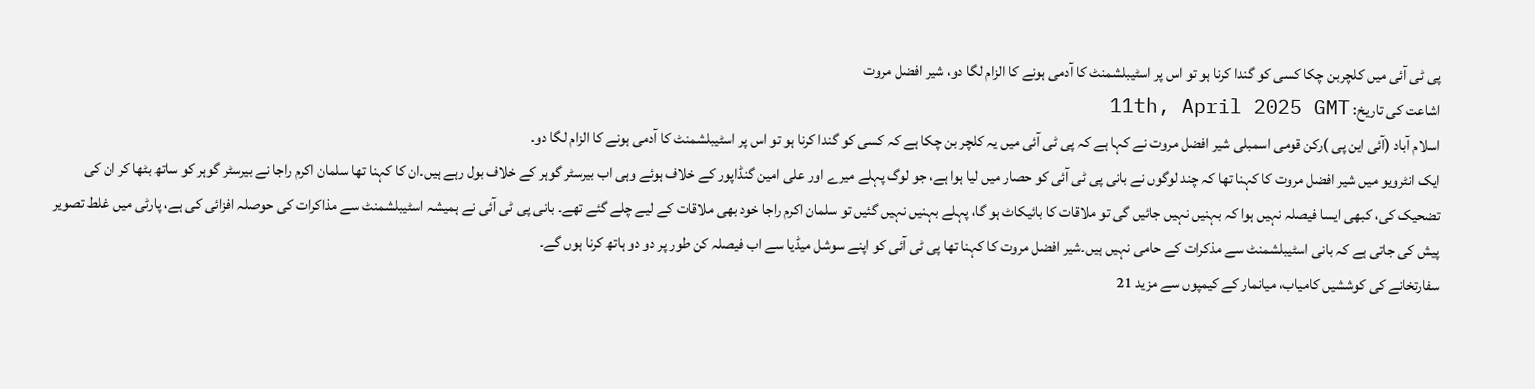پی ٹی آئی میں کلچربن چکا کسی کو گندا کرنا ہو تو اس پر اسٹیبلشمنٹ کا آدمی ہونے کا الزام لگا دو، شیر افضل مروت
اشاعت کی تاریخ: 11th, April 2025 GMT
اسلام آباد (آئی این پی )رکن قومی اسمبلی شیر افضل مروت نے کہا ہے کہ پی ٹی آئی میں یہ کلچر بن چکا ہے کہ کسی کو گندا کرنا ہو تو اس پر اسٹیبلشمنٹ کا آدمی ہونے کا الزام لگا دو۔
ایک انٹرویو میں شیر افضل مروت کا کہنا تھا کہ چند لوگوں نے بانی پی ٹی آئی کو حصار میں لیا ہوا ہے، جو لوگ پہلے میرے اور علی امین گنڈاپور کے خلاف ہوئے وہی اب بیرسٹر گوہر کے خلاف بول رہے ہیں۔ان کا کہنا تھا سلمان اکرم راجا نے بیرسٹر گوہر کو ساتھ بٹھا کر ان کی تضحیک کی، کبھی ایسا فیصلہ نہیں ہوا کہ بہنیں نہیں جائیں گی تو ملاقات کا بائیکاٹ ہو گا، پہلے بہنیں نہیں گئیں تو سلمان اکرم راجا خود بھی ملاقات کے لیے چلے گئے تھے۔ بانی پی ٹی آئی نے ہمیشہ اسٹیبلشمنٹ سے مذاکرات کی حوصلہ افزائی کی ہے، پارٹی میں غلط تصویر پیش کی جاتی ہے کہ بانی اسٹیبلشمنٹ سے مذکرات کے حامی نہیں ہیں۔شیر افضل مروت کا کہنا تھا پی ٹی آئی کو اپنے سوشل میڈیا سے اب فیصلہ کن طور پر دو دو ہاتھ کرنا ہوں گے۔
سفارتخانے کی کوششیں کامیاب، میانمار کے کیمپوں سے مزید 21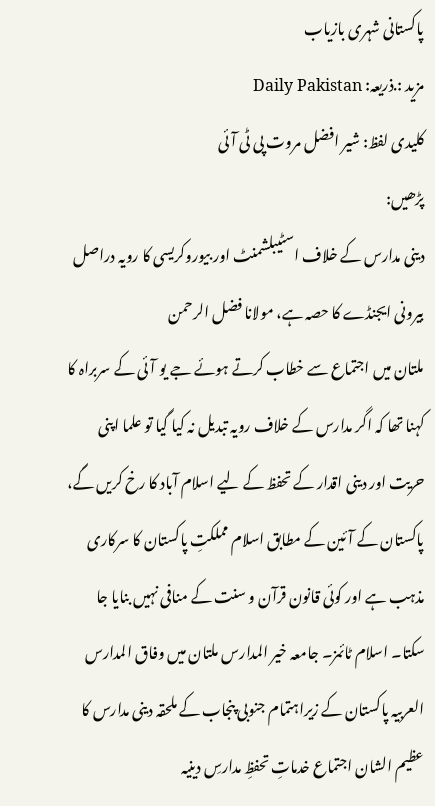پاکستانی شہری بازیاب
مزید :.ذریعہ: Daily Pakistan
کلیدی لفظ: شیر افضل مروت پی ٹی آئی
پڑھیں:
دینی مدارس کے خلاف اسٹیبلشمنٹ اور بیوروکریسی کا رویہ دراصل بیرونی ایجنڈے کا حصہ ہے، مولانا فضل الرحمن
ملتان میں اجتماع سے خطاب کرتے ہوئے جے یو آئی کے سربراہ کا کہنا تھا کہ اگر مدارس کے خلاف رویہ تبدیل نہ کیا گیا تو علما اپنی حریت اور دینی اقدار کے تحفظ کے لیے اسلام آباد کا رخ کریں گے، پاکستان کے آئین کے مطابق اسلام مملکتِ پاکستان کا سرکاری مذہب ہے اور کوئی قانون قرآن و سنت کے منافی نہیں بنایا جا سکتا۔ اسلام ٹائمز۔ جامعہ خیر المدارس ملتان میں وفاق المدارس العربیہ پاکستان کے زیراہتمام جنوبی پنجاب کے ملحقہ دینی مدارس کا عظیم الشان اجتماع خدماتِ تحفظِ مدارسِ دینیہ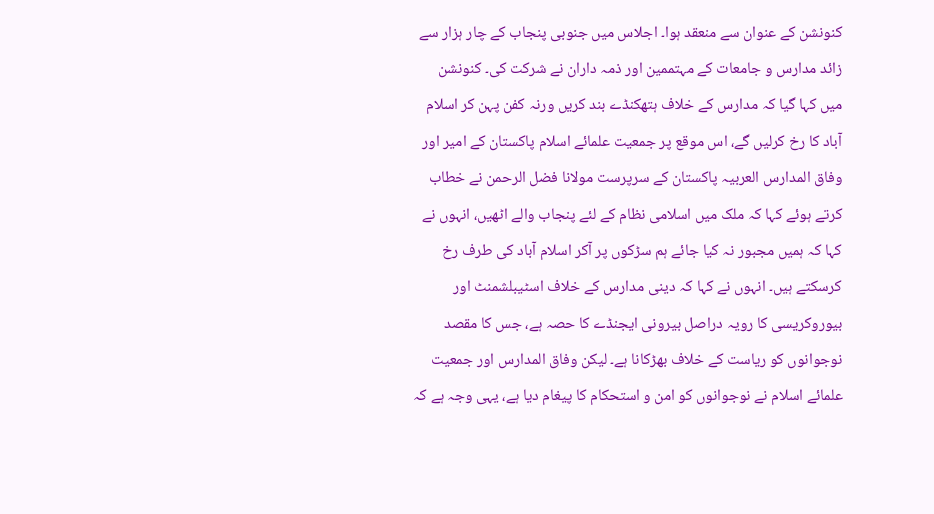کنونشن کے عنوان سے منعقد ہوا۔ اجلاس میں جنوبی پنجاب کے چار ہزار سے زائد مدارس و جامعات کے مہتممین اور ذمہ داران نے شرکت کی۔ کنونشن میں کہا گیا کہ مدارس کے خلاف ہتھکنڈے بند کریں ورنہ کفن پہن کر اسلام آباد کا رخ کرلیں گے، اس موقع پر جمعیت علمائے اسلام پاکستان کے امیر اور وفاق المدارس العربیہ پاکستان کے سرپرست مولانا فضل الرحمن نے خطاب کرتے ہوئے کہا کہ ملک میں اسلامی نظام کے لئے پنجاب والے اٹھیں، انہوں نے کہا کہ ہمیں مجبور نہ کیا جائے ہم سڑکوں پر آکر اسلام آباد کی طرف رخ کرسکتے ہیں۔ انہوں نے کہا کہ دینی مدارس کے خلاف اسٹیبلشمنٹ اور بیوروکریسی کا رویہ دراصل بیرونی ایجنڈے کا حصہ ہے، جس کا مقصد نوجوانوں کو ریاست کے خلاف بھڑکانا ہے۔ لیکن وفاق المدارس اور جمعیت علمائے اسلام نے نوجوانوں کو امن و استحکام کا پیغام دیا ہے، یہی وجہ ہے کہ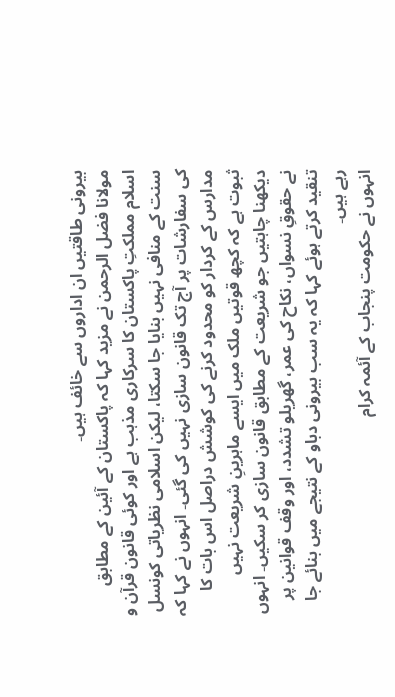بیرونی طاقتیں ان اداروں سے خائف ہیں۔
مولانا فضل الرحمن نے مزید کہا کہ پاکستان کے آئین کے مطابق اسلام مملکتِ پاکستان کا سرکاری مذہب ہے اور کوئی قانون قرآن و سنت کے منافی نہیں بنایا جا سکتا، لیکن اسلامی نظریاتی کونسل کی سفارشات پر آج تک قانون سازی نہیں کی گئی۔ انہوں نے کہا کہ مدارس کے کردار کو محدود کرنے کی کوشش دراصل اس بات کا ثبوت ہے کہ کچھ قوتیں ملک میں ایسے ماہرینِ شریعت نہیں دیکھنا چاہتیں جو شریعت کے مطابق قانون سازی کر سکیں۔ انہوں نے حقوقِ نسواں، نکاح کی عمر، گھریلو تشدد، اور وقف قوانین پر تنقید کرتے ہوئے کہا کہ یہ سب بیرونی دباو کے نتیجے میں بنائے جا رہے ہیں۔
انہوں نے حکومت پنجاب کے آئمہ کرام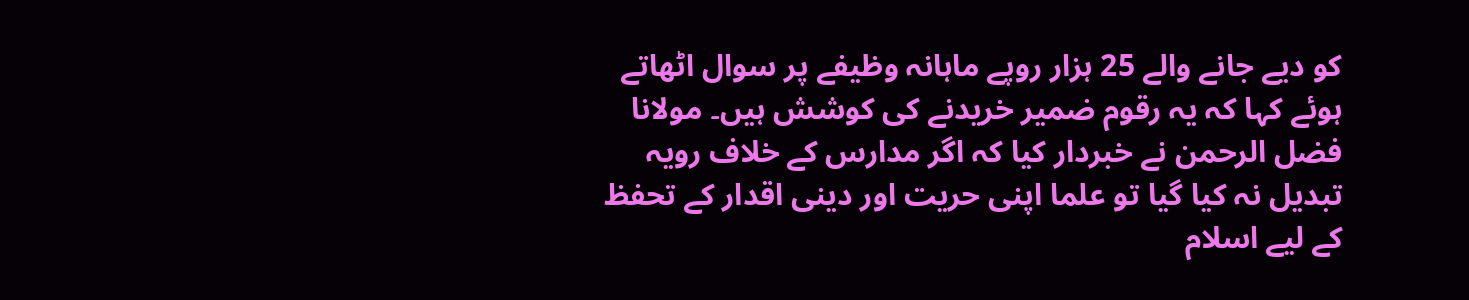کو دیے جانے والے 25 ہزار روپے ماہانہ وظیفے پر سوال اٹھاتے ہوئے کہا کہ یہ رقوم ضمیر خریدنے کی کوشش ہیں۔ مولانا فضل الرحمن نے خبردار کیا کہ اگر مدارس کے خلاف رویہ تبدیل نہ کیا گیا تو علما اپنی حریت اور دینی اقدار کے تحفظ کے لیے اسلام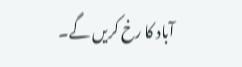آباد کا رخ کریں گے۔